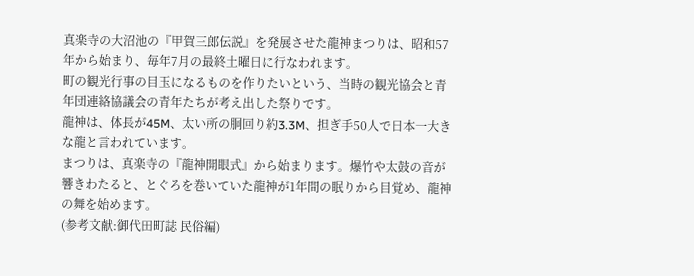真楽寺の大沼池の『甲賀三郎伝説』を発展させた龍神まつりは、昭和57年から始まり、毎年7月の最終土曜日に行なわれます。
町の観光行事の目玉になるものを作りたいという、当時の観光協会と青年団連絡協議会の青年たちが考え出した祭りです。
龍神は、体長が45M、太い所の胴回り約3.3M、担ぎ手50人で日本一大きな龍と言われています。
まつりは、真楽寺の『龍神開眼式』から始まります。爆竹や太鼓の音が響きわたると、とぐろを巻いていた龍神が1年間の眠りから目覚め、龍神の舞を始めます。
(参考文献:御代田町誌 民俗編)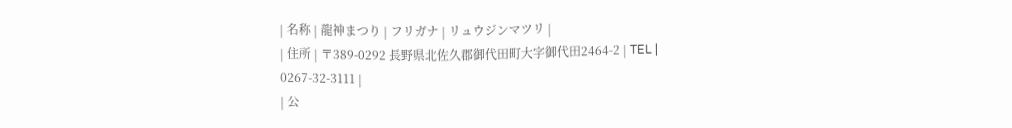| 名称 | 龍神まつり | フリガナ | リュウジンマツリ |
| 住所 | 〒389-0292 長野県北佐久郡御代田町大字御代田2464-2 | TEL | 0267-32-3111 |
| 公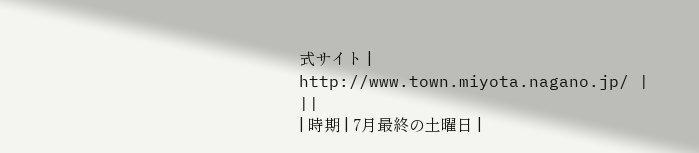式サイト | http://www.town.miyota.nagano.jp/ | ||
| 時期 | 7月最終の土曜日 |